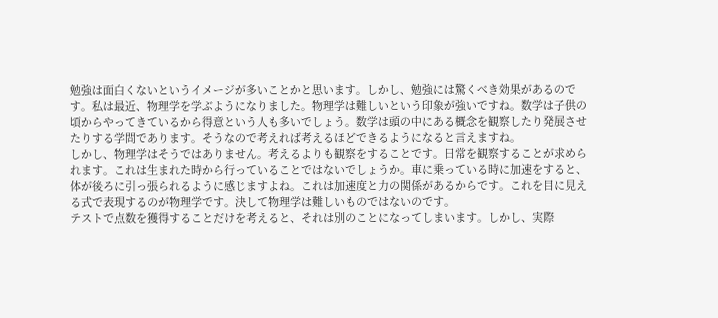勉強は面白くないというイメージが多いことかと思います。しかし、勉強には驚くべき効果があるのです。私は最近、物理学を学ぶようになりました。物理学は難しいという印象が強いですね。数学は子供の頃からやってきているから得意という人も多いでしょう。数学は頭の中にある概念を観察したり発展させたりする学問であります。そうなので考えれば考えるほどできるようになると言えますね。
しかし、物理学はそうではありません。考えるよりも観察をすることです。日常を観察することが求められます。これは生まれた時から行っていることではないでしょうか。車に乗っている時に加速をすると、体が後ろに引っ張られるように感じますよね。これは加速度と力の関係があるからです。これを目に見える式で表現するのが物理学です。決して物理学は難しいものではないのです。
テストで点数を獲得することだけを考えると、それは別のことになってしまいます。しかし、実際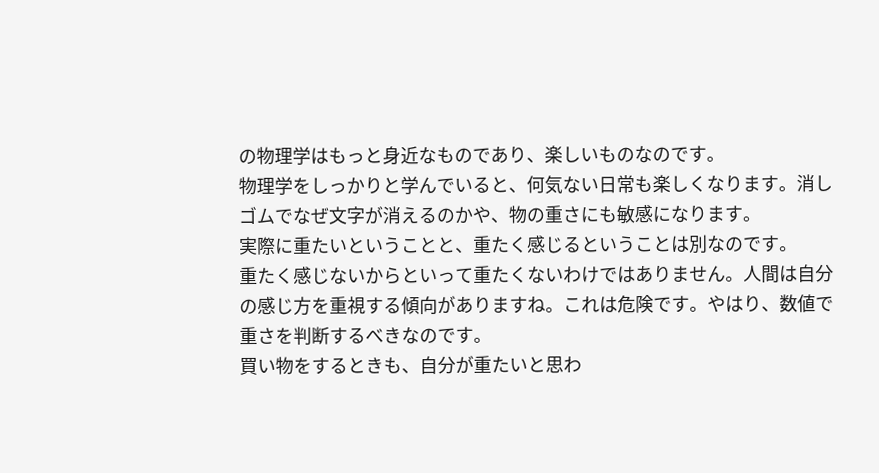の物理学はもっと身近なものであり、楽しいものなのです。
物理学をしっかりと学んでいると、何気ない日常も楽しくなります。消しゴムでなぜ文字が消えるのかや、物の重さにも敏感になります。
実際に重たいということと、重たく感じるということは別なのです。
重たく感じないからといって重たくないわけではありません。人間は自分の感じ方を重視する傾向がありますね。これは危険です。やはり、数値で重さを判断するべきなのです。
買い物をするときも、自分が重たいと思わ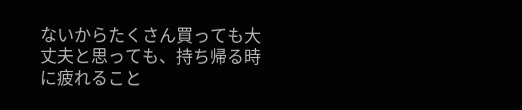ないからたくさん買っても大丈夫と思っても、持ち帰る時に疲れること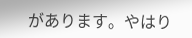があります。やはり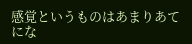感覚というものはあまりあてにな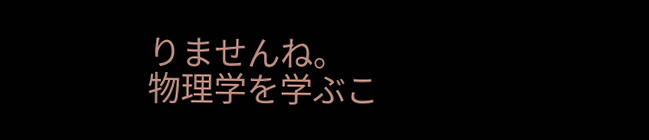りませんね。
物理学を学ぶこ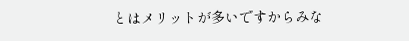とはメリットが多いですからみな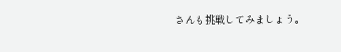さんも挑戦してみましょう。